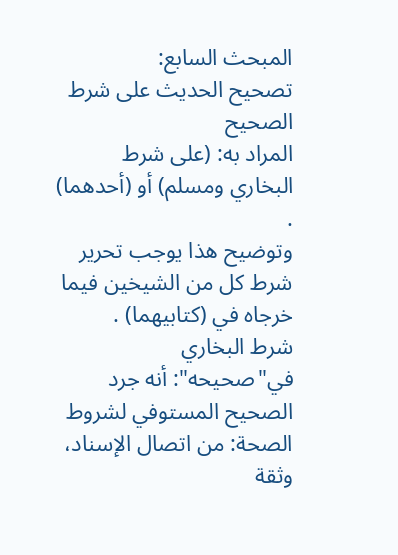المبحث السابع:
تصحيح الحديث على شرط الصحيح
المراد به: (على شرط البخاري ومسلم) أو (أحدهما) .
وتوضيح هذا يوجب تحرير شرط كل من الشيخين فيما خرجاه في (كتابيهما) .
شرط البخاري في"صحيحه": أنه جرد الصحيح المستوفي لشروط الصحة: من اتصال الإسناد، وثقة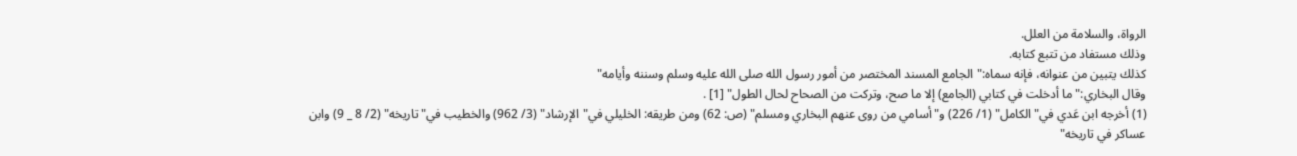الرواة، والسلامة من العلل.
وذلك مستفاد من تتبع كتابه.
كذلك يتبين من عنوانه، فإنه سماه:"الجامع المسند المختصر من أمور رسول الله صلى الله عليه وسلم وسننه وأيامه"
وقال البخاري:"ما أدخلت في كتابي (الجامع) إلا ما صح، وتركت من الصحاح لحال الطول" [1] .
(1) أخرجه ابن عَدي في"الكامل" (1/ 226) و"أسامي من روى عنهم البخاري ومسلم" (ص: 62) ومن طريقه: الخليلي في"الإرشاد" (3/ 962) والخطيب في"تاريخه" (2/ 8 _ 9) وابن عساكر في تاريخه"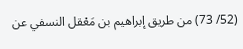(52/ 73) من طريق إبراهيم بن مَعْقل النسفي عن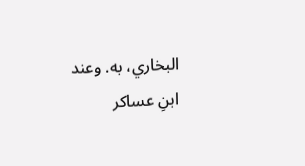البخاري، به. وعند ابنِ عساكر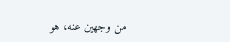من وجهين عنه، هو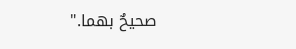صحيحٌ بهما."